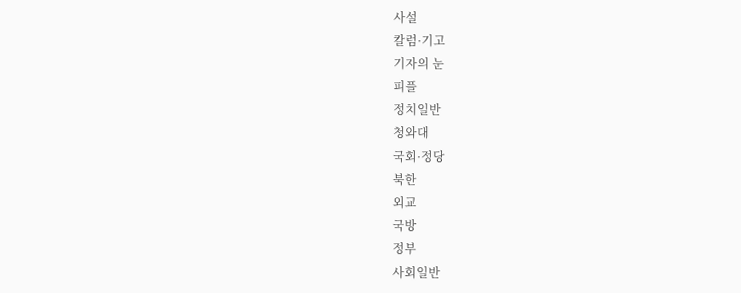사설
칼럼·기고
기자의 눈
피플
정치일반
청와대
국회·정당
북한
외교
국방
정부
사회일반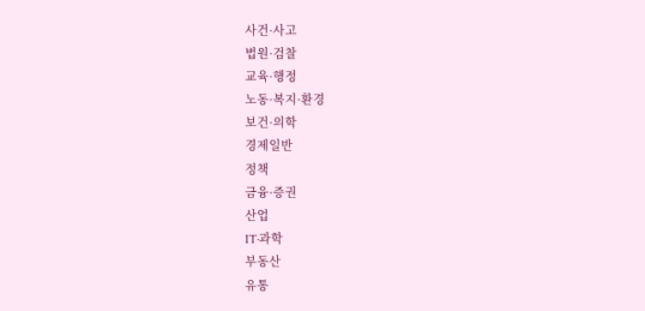사건·사고
법원·검찰
교육·행정
노동·복지·환경
보건·의학
경제일반
정책
금융·증권
산업
IT·과학
부동산
유통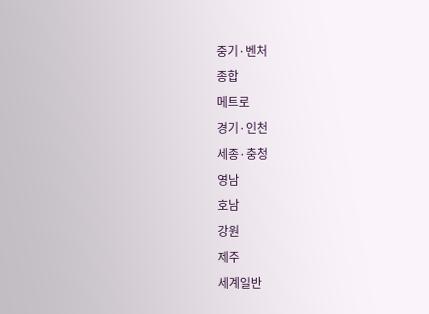중기·벤처
종합
메트로
경기·인천
세종·충청
영남
호남
강원
제주
세계일반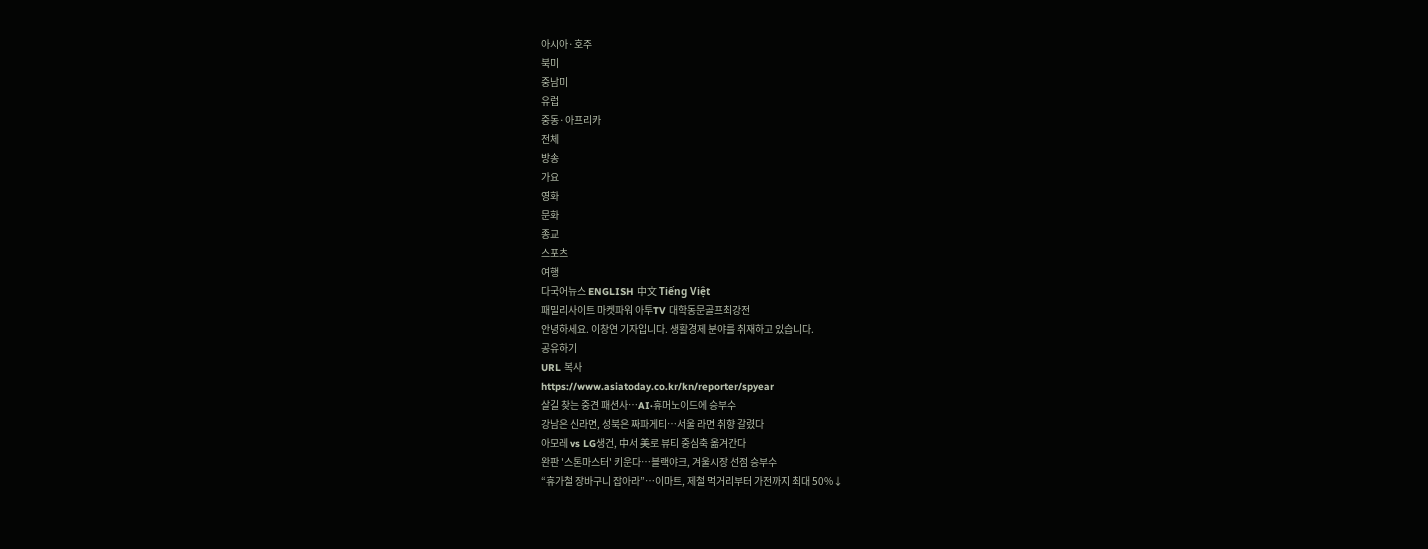아시아·호주
북미
중남미
유럽
중동·아프리카
전체
방송
가요
영화
문화
종교
스포츠
여행
다국어뉴스 ENGLISH 中文 Tiếng Việt
패밀리사이트 마켓파워 아투TV 대학동문골프최강전
안녕하세요. 이창연 기자입니다. 생활경제 분야를 취재하고 있습니다.
공유하기
URL 복사
https://www.asiatoday.co.kr/kn/reporter/spyear
살길 찾는 중견 패션사…AI·휴머노이드에 승부수
강남은 신라면, 성북은 짜파게티…서울 라면 취향 갈렸다
아모레 vs LG생건, 中서 美로 뷰티 중심축 옮겨간다
완판 '스톤마스터' 키운다…블랙야크, 겨울시장 선점 승부수
“휴가철 장바구니 잡아라”…이마트, 제철 먹거리부터 가전까지 최대 50%↓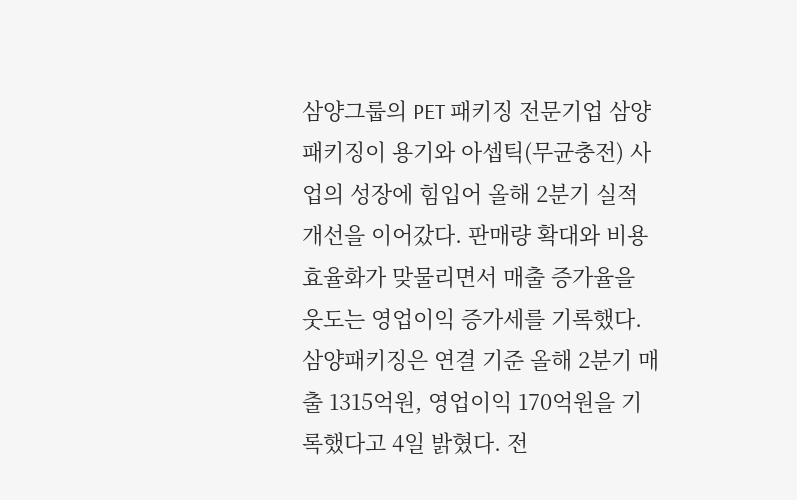삼양그룹의 PET 패키징 전문기업 삼양패키징이 용기와 아셉틱(무균충전) 사업의 성장에 힘입어 올해 2분기 실적 개선을 이어갔다. 판매량 확대와 비용 효율화가 맞물리면서 매출 증가율을 웃도는 영업이익 증가세를 기록했다. 삼양패키징은 연결 기준 올해 2분기 매출 1315억원, 영업이익 170억원을 기록했다고 4일 밝혔다. 전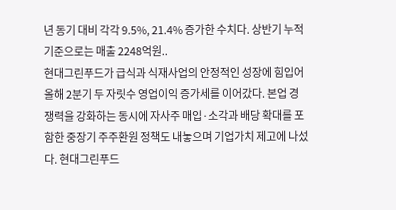년 동기 대비 각각 9.5%, 21.4% 증가한 수치다. 상반기 누적 기준으로는 매출 2248억원..
현대그린푸드가 급식과 식재사업의 안정적인 성장에 힘입어 올해 2분기 두 자릿수 영업이익 증가세를 이어갔다. 본업 경쟁력을 강화하는 동시에 자사주 매입·소각과 배당 확대를 포함한 중장기 주주환원 정책도 내놓으며 기업가치 제고에 나섰다. 현대그린푸드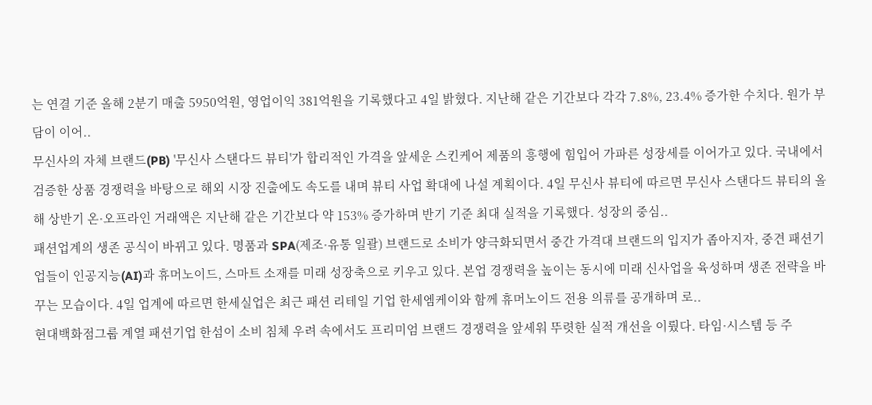는 연결 기준 올해 2분기 매출 5950억원, 영업이익 381억원을 기록했다고 4일 밝혔다. 지난해 같은 기간보다 각각 7.8%, 23.4% 증가한 수치다. 원가 부담이 이어..
무신사의 자체 브랜드(PB) '무신사 스탠다드 뷰티'가 합리적인 가격을 앞세운 스킨케어 제품의 흥행에 힘입어 가파른 성장세를 이어가고 있다. 국내에서 검증한 상품 경쟁력을 바탕으로 해외 시장 진출에도 속도를 내며 뷰티 사업 확대에 나설 계획이다. 4일 무신사 뷰티에 따르면 무신사 스탠다드 뷰티의 올해 상반기 온·오프라인 거래액은 지난해 같은 기간보다 약 153% 증가하며 반기 기준 최대 실적을 기록했다. 성장의 중심..
패션업계의 생존 공식이 바뀌고 있다. 명품과 SPA(제조·유통 일괄) 브랜드로 소비가 양극화되면서 중간 가격대 브랜드의 입지가 좁아지자, 중견 패션기업들이 인공지능(AI)과 휴머노이드, 스마트 소재를 미래 성장축으로 키우고 있다. 본업 경쟁력을 높이는 동시에 미래 신사업을 육성하며 생존 전략을 바꾸는 모습이다. 4일 업계에 따르면 한세실업은 최근 패션 리테일 기업 한세엠케이와 함께 휴머노이드 전용 의류를 공개하며 로..
현대백화점그룹 계열 패션기업 한섬이 소비 침체 우려 속에서도 프리미엄 브랜드 경쟁력을 앞세워 뚜렷한 실적 개선을 이뤘다. 타임·시스템 등 주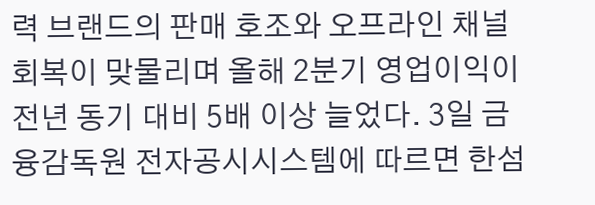력 브랜드의 판매 호조와 오프라인 채널 회복이 맞물리며 올해 2분기 영업이익이 전년 동기 대비 5배 이상 늘었다. 3일 금융감독원 전자공시시스템에 따르면 한섬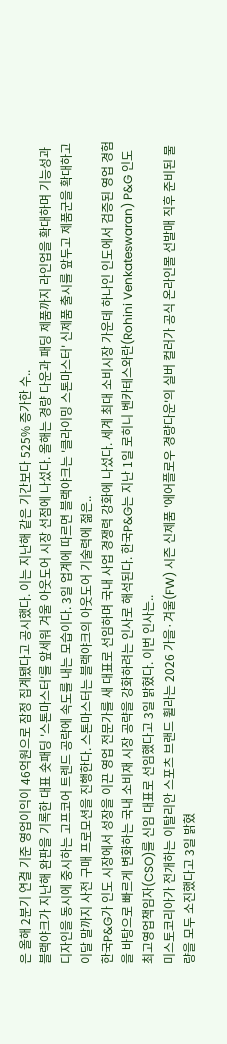은 올해 2분기 연결 기준 영업이익이 46억원으로 잠정 집계됐다고 공시했다. 이는 지난해 같은 기간보다 525% 증가한 수..
블랙야크가 지난해 완판을 기록한 대표 숏패딩 '스톤마스터'를 앞세워 겨울 아웃도어 시장 선점에 나섰다. 올해는 경량 다운과 패딩 제품까지 라인업을 확대하며 기능성과 디자인을 동시에 중시하는 고프코어 트렌드 공략에 속도를 내는 모습이다. 3일 업계에 따르면 블랙야크는 '클라이밍 스톤마스터' 신제품 출시를 앞두고 제품군을 확대하고 이달 말까지 사전 구매 프로모션을 진행한다. 스톤마스터는 블랙야크의 아웃도어 기술력에 젊은..
한국P&G가 인도 시장에서 성장을 이끈 영업 전문가를 새 대표로 선임하며 국내 사업 경쟁력 강화에 나섰다. 세계 최대 소비시장 가운데 하나인 인도에서 검증된 영업 경험을 바탕으로 빠르게 변화하는 국내 소비재 시장 공략을 강화하려는 인사로 해석된다. 한국P&G는 지난 1일 로히니 벤카테스와란(Rohini Venkateswaran) P&G 인도 최고영업책임자(CSO)를 신임 대표로 선임했다고 3일 밝혔다. 이번 인사는..
미스토코리아가 전개하는 이탈리안 스포츠 브랜드 휠라는 2026 가을·겨울(FW) 시즌 신제품 '에어플로우 경량다운'의 실버 컬러가 공식 온라인몰 선발매 직후 준비된 물량을 모두 소진했다고 3일 밝혔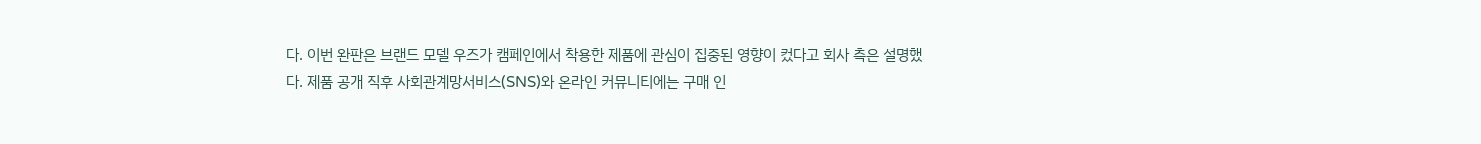다. 이번 완판은 브랜드 모델 우즈가 캠페인에서 착용한 제품에 관심이 집중된 영향이 컸다고 회사 측은 설명했다. 제품 공개 직후 사회관계망서비스(SNS)와 온라인 커뮤니티에는 구매 인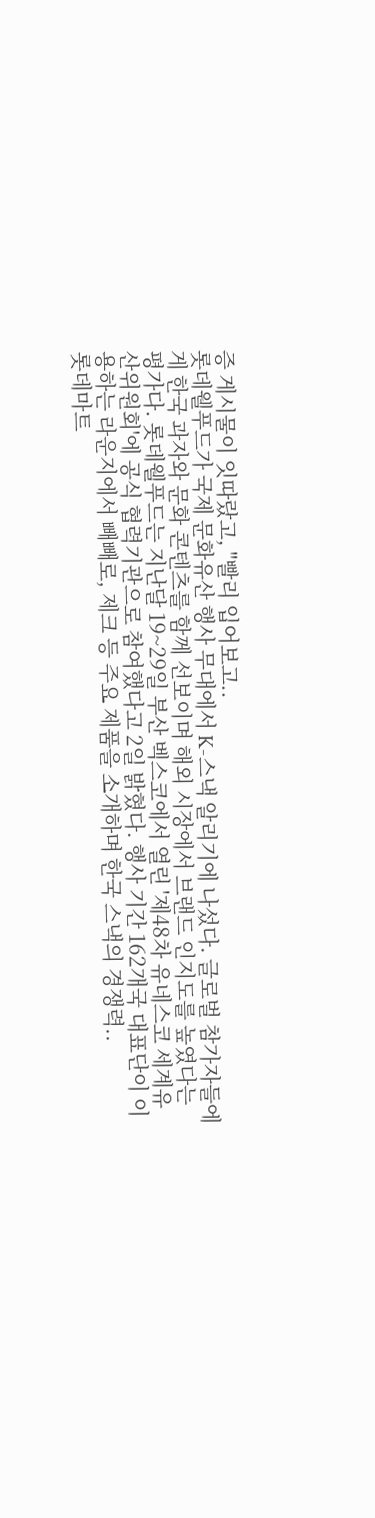증 게시물이 잇따랐고, "빨리 입어보고..
롯데웰푸드가 국제 문화유산 행사 무대에서 K-스낵 알리기에 나섰다. 글로벌 참가자들에게 한국 과자와 문화 콘텐츠를 함께 선보이며 해외 시장에서 브랜드 인지도를 높였다는 평가다. 롯데웰푸드는 지난달 19~29일 부산 벡스코에서 열린 '제48차 유네스코 세계유산위원회'에 공식 협력기관으로 참여했다고 2일 밝혔다. 행사 기간 162개국 대표단이 이용하는 라운지에서 빼빼로, 제크 등 주요 제품을 소개하며 한국 스낵의 경쟁력..
롯데마트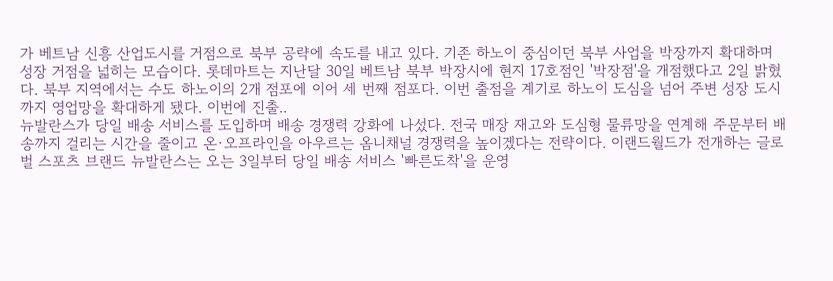가 베트남 신흥 산업도시를 거점으로 북부 공략에 속도를 내고 있다. 기존 하노이 중심이던 북부 사업을 박장까지 확대하며 성장 거점을 넓히는 모습이다. 롯데마트는 지난달 30일 베트남 북부 박장시에 현지 17호점인 '박장점'을 개점했다고 2일 밝혔다. 북부 지역에서는 수도 하노이의 2개 점포에 이어 세 번째 점포다. 이번 출점을 계기로 하노이 도심을 넘어 주변 성장 도시까지 영업망을 확대하게 됐다. 이번에 진출..
뉴발란스가 당일 배송 서비스를 도입하며 배송 경쟁력 강화에 나섰다. 전국 매장 재고와 도심형 물류망을 연계해 주문부터 배송까지 걸리는 시간을 줄이고 온·오프라인을 아우르는 옴니채널 경쟁력을 높이겠다는 전략이다. 이랜드월드가 전개하는 글로벌 스포츠 브랜드 뉴발란스는 오는 3일부터 당일 배송 서비스 '빠른도착'을 운영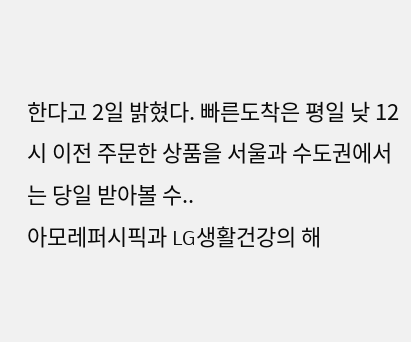한다고 2일 밝혔다. 빠른도착은 평일 낮 12시 이전 주문한 상품을 서울과 수도권에서는 당일 받아볼 수..
아모레퍼시픽과 LG생활건강의 해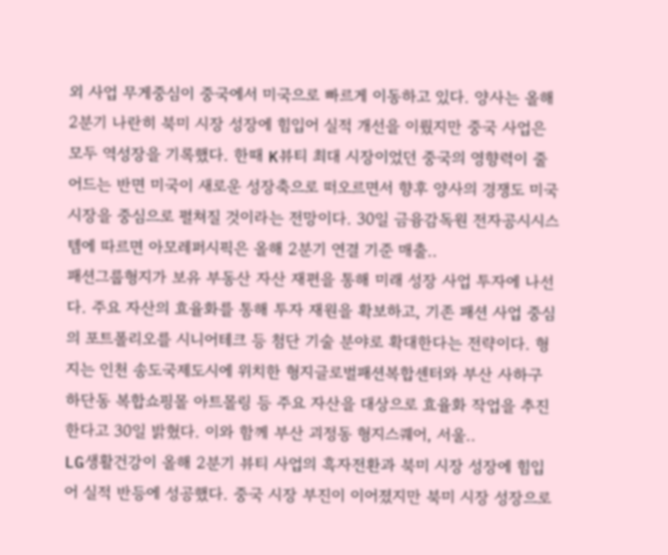외 사업 무게중심이 중국에서 미국으로 빠르게 이동하고 있다. 양사는 올해 2분기 나란히 북미 시장 성장에 힘입어 실적 개선을 이뤘지만 중국 사업은 모두 역성장을 기록했다. 한때 K뷰티 최대 시장이었던 중국의 영향력이 줄어드는 반면 미국이 새로운 성장축으로 떠오르면서 향후 양사의 경쟁도 미국 시장을 중심으로 펼쳐질 것이라는 전망이다. 30일 금융감독원 전자공시시스템에 따르면 아모레퍼시픽은 올해 2분기 연결 기준 매출..
패션그룹형지가 보유 부동산 자산 재편을 통해 미래 성장 사업 투자에 나선다. 주요 자산의 효율화를 통해 투자 재원을 확보하고, 기존 패션 사업 중심의 포트폴리오를 시니어테크 등 첨단 기술 분야로 확대한다는 전략이다. 형지는 인천 송도국제도시에 위치한 형지글로벌패션복합센터와 부산 사하구 하단동 복합쇼핑몰 아트몰링 등 주요 자산을 대상으로 효율화 작업을 추진한다고 30일 밝혔다. 이와 함께 부산 괴정동 형지스퀘어, 서울..
LG생활건강이 올해 2분기 뷰티 사업의 흑자전환과 북미 시장 성장에 힘입어 실적 반등에 성공했다. 중국 시장 부진이 이어졌지만 북미 시장 성장으로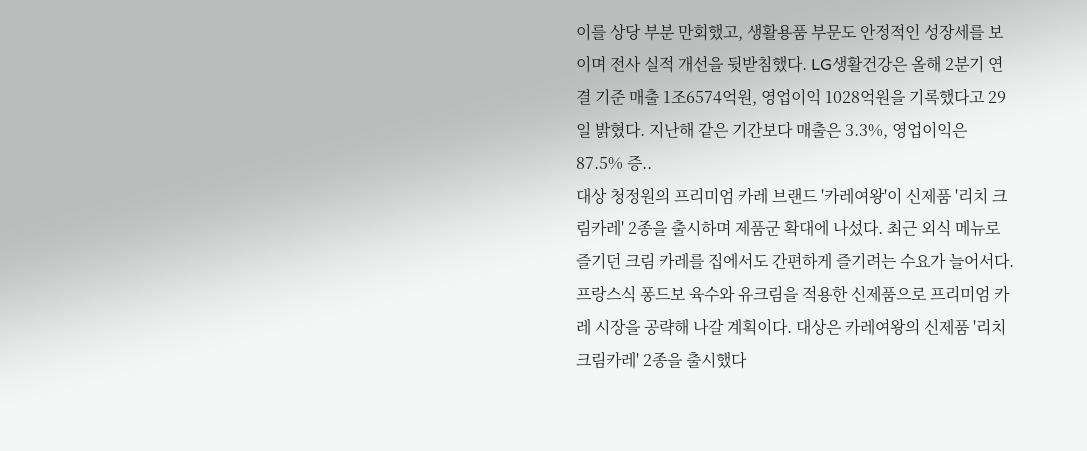이를 상당 부분 만회했고, 생활용품 부문도 안정적인 성장세를 보이며 전사 실적 개선을 뒷받침했다. LG생활건강은 올해 2분기 연결 기준 매출 1조6574억원, 영업이익 1028억원을 기록했다고 29일 밝혔다. 지난해 같은 기간보다 매출은 3.3%, 영업이익은 87.5% 증..
대상 청정원의 프리미엄 카레 브랜드 '카레여왕'이 신제품 '리치 크림카레' 2종을 출시하며 제품군 확대에 나섰다. 최근 외식 메뉴로 즐기던 크림 카레를 집에서도 간편하게 즐기려는 수요가 늘어서다. 프랑스식 퐁드보 육수와 유크림을 적용한 신제품으로 프리미엄 카레 시장을 공략해 나갈 계획이다. 대상은 카레여왕의 신제품 '리치 크림카레' 2종을 출시했다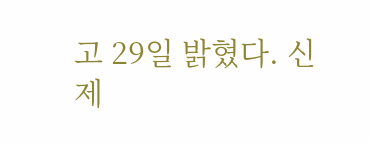고 29일 밝혔다. 신제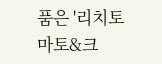품은 '리치토마토&크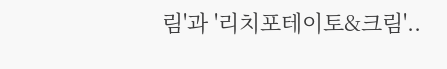림'과 '리치포테이토&크림'..